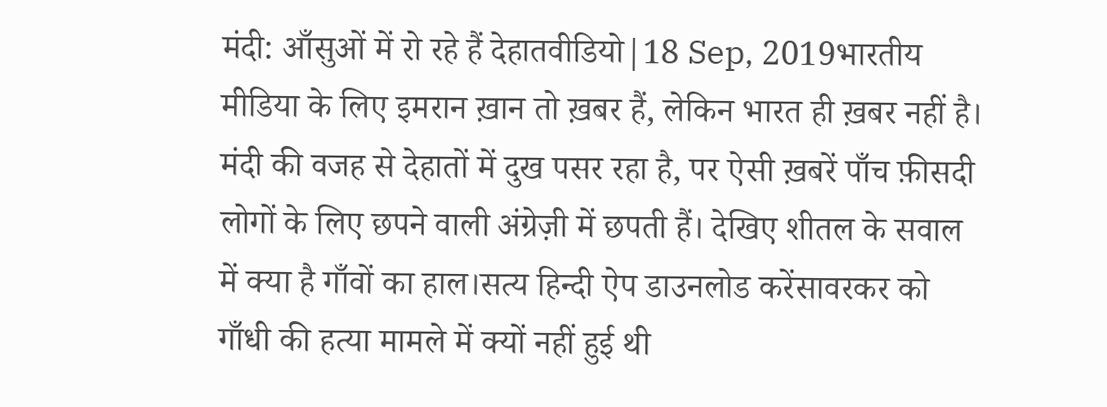मंदी: आँसुओं में रो रहे हैं देहातवीडियो|18 Sep, 2019भारतीय मीडिया के लिए इमरान ख़ान तो ख़बर हैं, लेकिन भारत ही ख़बर नहीं है। मंदी की वजह से देहातों में दुख पसर रहा है, पर ऐसी ख़बरें पाँच फ़ीसदी लोगों के लिए छपने वाली अंग्रेज़ी में छपती हैं। देखिए शीतल के सवाल में क्या है गाँवों का हाल।सत्य हिन्दी ऐप डाउनलोड करेंसावरकर को गाँधी की हत्या मामले में क्यों नहीं हुई थी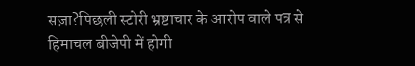सज़ा?पिछली स्टोरी भ्रष्टाचार के आरोप वाले पत्र से हिमाचल बीजेपी में होगी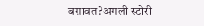बग़ावत?अगली स्टोरी